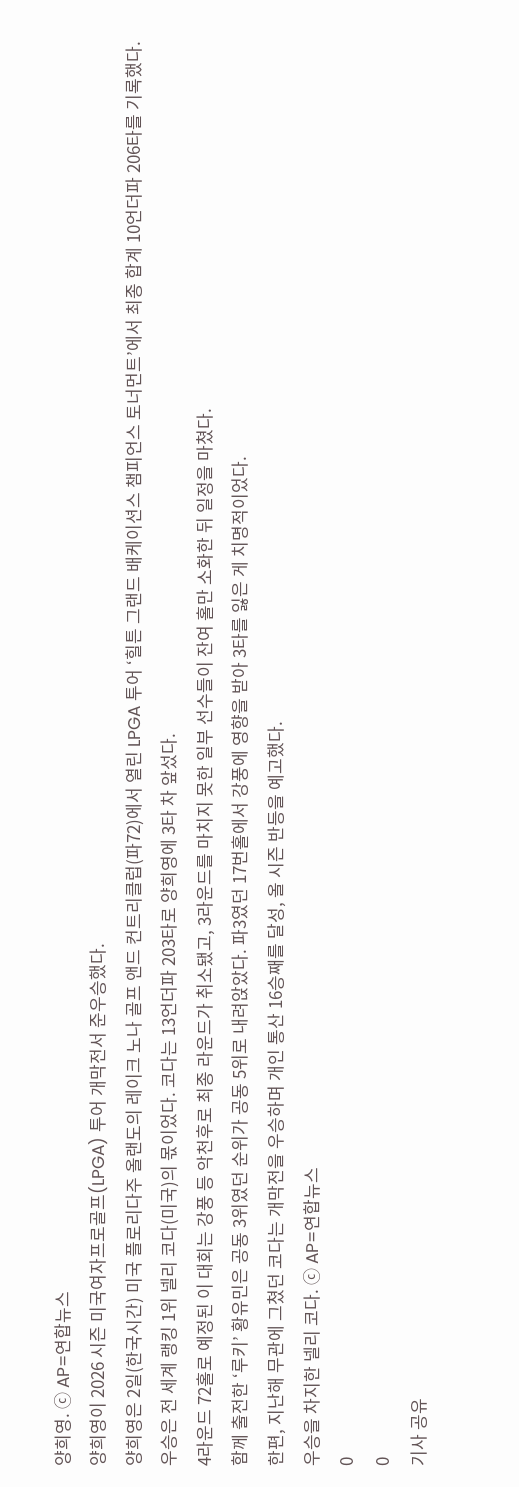양희영. ⓒ AP=연합뉴스
양희영이 2026 시즌 미국여자프로골프(LPGA) 투어 개막전서 준우승했다.
양희영은 2일(한국시간) 미국 플로리다주 올랜도의 레이크 노나 골프 앤드 컨트리클럽(파72)에서 열린 LPGA 투어 ‘힐튼 그랜드 배케이션스 챔피언스 토너먼트’에서 최종 합계 10언더파 206타를 기록했다.
우승은 전 세계 랭킹 1위 넬리 코다(미국)의 몫이었다. 코다는 13언더파 203타로 양희영에 3타 차 앞섰다.
4라운드 72홀로 예정된 이 대회는 강풍 등 악천후로 최종 라운드가 취소됐고, 3라운드를 마치지 못한 일부 선수들이 잔여 홀만 소화한 뒤 일정을 마쳤다.
함께 출전한 ‘루키’ 황유민은 공동 3위였던 순위가 공동 5위로 내려앉았다. 파3였던 17번홀에서 강풍에 영향을 받아 3타를 잃은 게 치명적이었다.
한편, 지난해 무관에 그쳤던 코다는 개막전을 우승하며 개인 통산 16승째를 달성, 올 시즌 반등을 예고했다.
우승을 차지한 넬리 코다. ⓒ AP=연합뉴스
0
0
기사 공유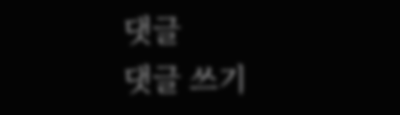댓글
댓글 쓰기